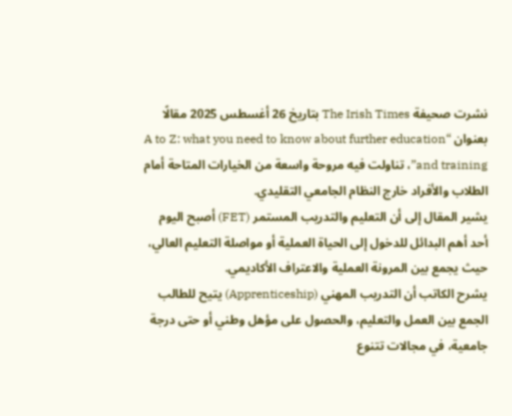نشرت صحيفة The Irish Times بتاريخ 26 أغسطس 2025 مقالًا بعنوان “A to Z: what you need to know about further education and training”، تناولت فيه مروحة واسعة من الخيارات المتاحة أمام الطلاب والأفراد خارج النظام الجامعي التقليدي.
يشير المقال إلى أن التعليم والتدريب المستمر (FET) أصبح اليوم أحد أهم البدائل للدخول إلى الحياة العملية أو مواصلة التعليم العالي، حيث يجمع بين المرونة العملية والاعتراف الأكاديمي.
يشرح الكاتب أن التدريب المهني (Apprenticeship) يتيح للطالب الجمع بين العمل والتعليم، والحصول على مؤهل وطني أو حتى درجة جامعية، في مجالات تتنوع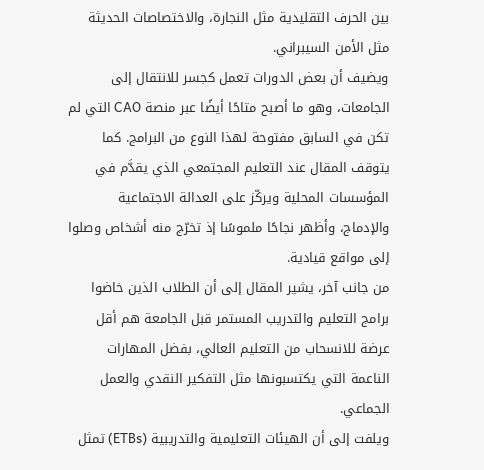بين الحرف التقليدية مثل النجارة، والاختصاصات الحديثة مثل الأمن السيبراني.
ويضيف أن بعض الدورات تعمل كجسر للانتقال إلى الجامعات، وهو ما أصبح متاحًا أيضًا عبر منصة CAO التي لم تكن في السابق مفتوحة لهذا النوع من البرامج. كما يتوقف المقال عند التعليم المجتمعي الذي يقدَّم في المؤسسات المحلية ويركّز على العدالة الاجتماعية والإدماج، وأظهر نجاحًا ملموسًا إذ تخرّج منه أشخاص وصلوا إلى مواقع قيادية.
من جانب آخر، يشير المقال إلى أن الطلاب الذين خاضوا برامج التعليم والتدريب المستمر قبل الجامعة هم أقل عرضة للانسحاب من التعليم العالي، بفضل المهارات الناعمة التي يكتسبونها مثل التفكير النقدي والعمل الجماعي.
ويلفت إلى أن الهيئات التعليمية والتدريبية (ETBs) تمثل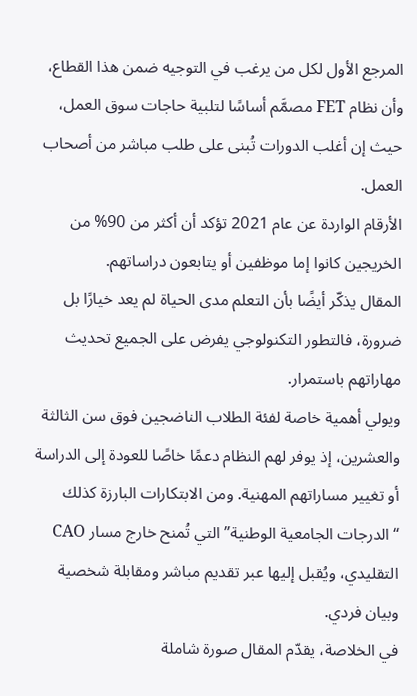المرجع الأول لكل من يرغب في التوجيه ضمن هذا القطاع، وأن نظام FET مصمَّم أساسًا لتلبية حاجات سوق العمل، حيث إن أغلب الدورات تُبنى على طلب مباشر من أصحاب العمل.
الأرقام الواردة عن عام 2021 تؤكد أن أكثر من 90% من الخريجين كانوا إما موظفين أو يتابعون دراساتهم.
المقال يذكّر أيضًا بأن التعلم مدى الحياة لم يعد خيارًا بل ضرورة، فالتطور التكنولوجي يفرض على الجميع تحديث مهاراتهم باستمرار.
ويولي أهمية خاصة لفئة الطلاب الناضجين فوق سن الثالثة والعشرين، إذ يوفر لهم النظام دعمًا خاصًا للعودة إلى الدراسة أو تغيير مساراتهم المهنية. ومن الابتكارات البارزة كذلك “الدرجات الجامعية الوطنية” التي تُمنح خارج مسار CAO التقليدي، ويُقبل إليها عبر تقديم مباشر ومقابلة شخصية وبيان فردي.
في الخلاصة، يقدّم المقال صورة شاملة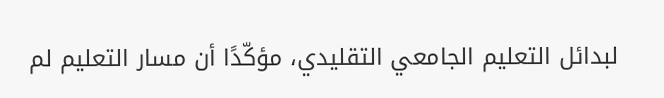لبدائل التعليم الجامعي التقليدي، مؤكّدًا أن مسار التعليم لم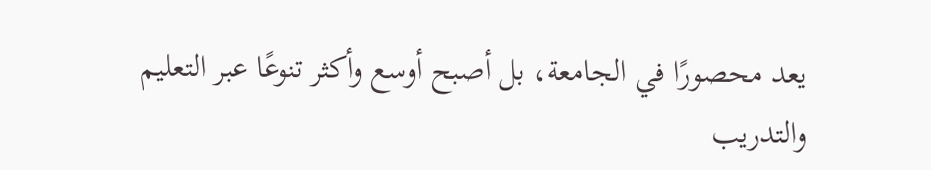يعد محصورًا في الجامعة، بل أصبح أوسع وأكثر تنوعًا عبر التعليم والتدريب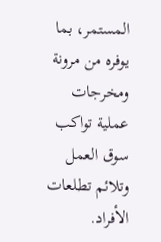المستمر، بما يوفره من مرونة ومخرجات عملية تواكب سوق العمل وتلائم تطلعات الأفراد.